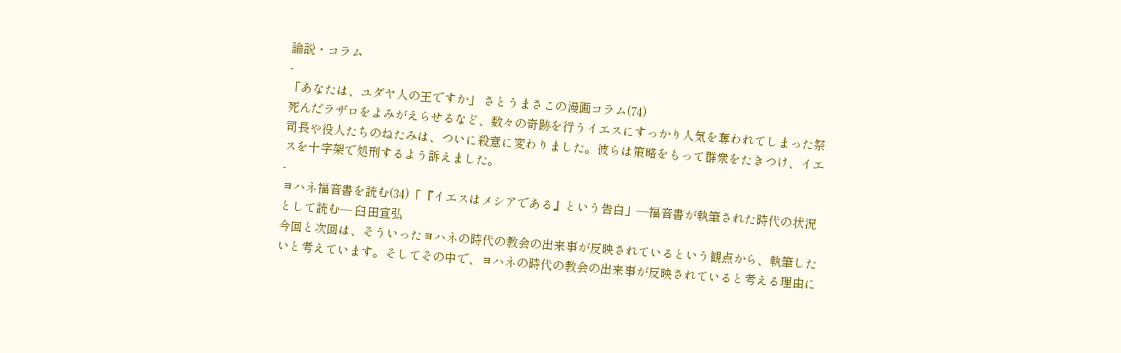論説・コラム
-
「あなたは、ユダヤ人の王ですか」 さとうまさこの漫画コラム(74)
死んだラザロをよみがえらせるなど、数々の奇跡を行うイエスにすっかり人気を奪われてしまった祭司長や役人たちのねたみは、ついに殺意に変わりました。彼らは策略をもって群衆をたきつけ、イエスを十字架で処刑するよう訴えました。
-
ヨハネ福音書を読む(34)「『イエスはメシアである』という告白」―福音書が執筆された時代の状況として読む― 臼田宣弘
今回と次回は、そういったヨハネの時代の教会の出来事が反映されているという観点から、執筆したいと考えています。そしてその中で、ヨハネの時代の教会の出来事が反映されていると考える理由に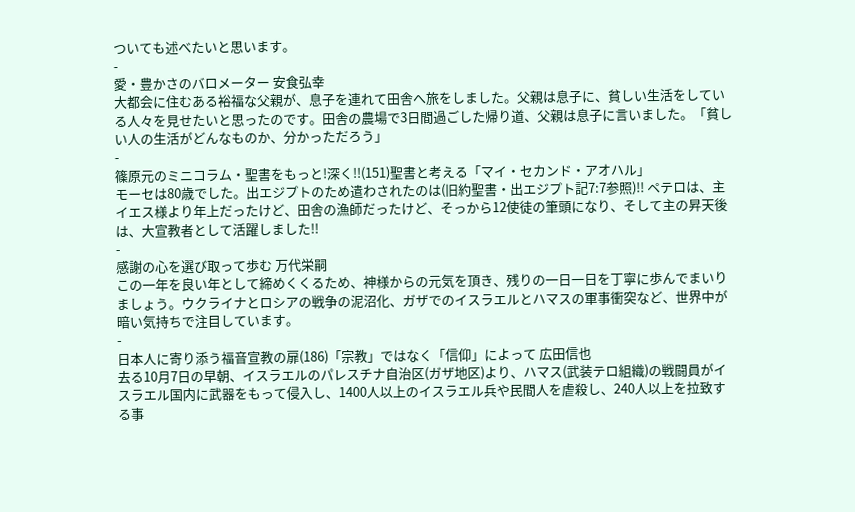ついても述べたいと思います。
-
愛・豊かさのバロメーター 安食弘幸
大都会に住むある裕福な父親が、息子を連れて田舎へ旅をしました。父親は息子に、貧しい生活をしている人々を見せたいと思ったのです。田舎の農場で3日間過ごした帰り道、父親は息子に言いました。「貧しい人の生活がどんなものか、分かっただろう」
-
篠原元のミニコラム・聖書をもっと!深く!!(151)聖書と考える「マイ・セカンド・アオハル」
モーセは80歳でした。出エジプトのため遣わされたのは(旧約聖書・出エジプト記7:7参照)!! ペテロは、主イエス様より年上だったけど、田舎の漁師だったけど、そっから12使徒の筆頭になり、そして主の昇天後は、大宣教者として活躍しました!!
-
感謝の心を選び取って歩む 万代栄嗣
この一年を良い年として締めくくるため、神様からの元気を頂き、残りの一日一日を丁寧に歩んでまいりましょう。ウクライナとロシアの戦争の泥沼化、ガザでのイスラエルとハマスの軍事衝突など、世界中が暗い気持ちで注目しています。
-
日本人に寄り添う福音宣教の扉(186)「宗教」ではなく「信仰」によって 広田信也
去る10月7日の早朝、イスラエルのパレスチナ自治区(ガザ地区)より、ハマス(武装テロ組織)の戦闘員がイスラエル国内に武器をもって侵入し、1400人以上のイスラエル兵や民間人を虐殺し、240人以上を拉致する事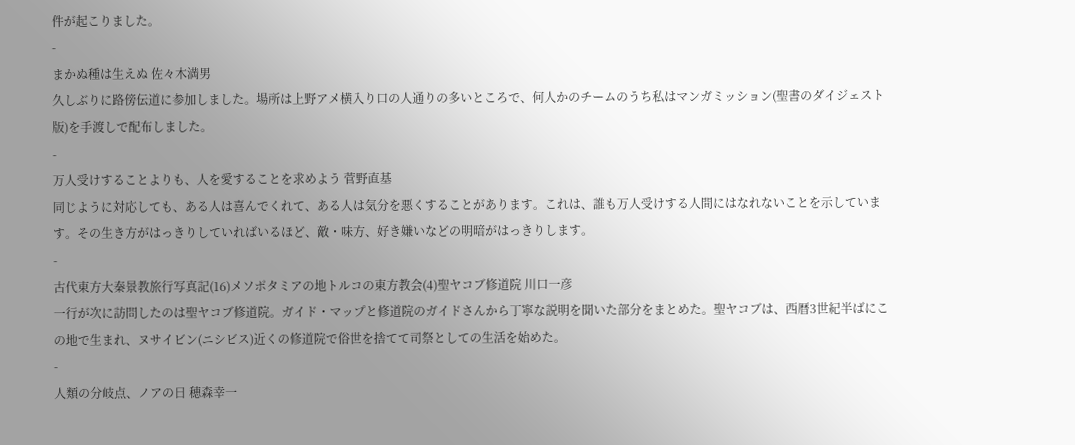件が起こりました。
-
まかぬ種は生えぬ 佐々木満男
久しぶりに路傍伝道に参加しました。場所は上野アメ横入り口の人通りの多いところで、何人かのチームのうち私はマンガミッション(聖書のダイジェスト版)を手渡しで配布しました。
-
万人受けすることよりも、人を愛することを求めよう 菅野直基
同じように対応しても、ある人は喜んでくれて、ある人は気分を悪くすることがあります。これは、誰も万人受けする人間にはなれないことを示しています。その生き方がはっきりしていればいるほど、敵・味方、好き嫌いなどの明暗がはっきりします。
-
古代東方大秦景教旅行写真記(16)メソポタミアの地トルコの東方教会(4)聖ヤコブ修道院 川口一彦
一行が次に訪問したのは聖ヤコブ修道院。ガイド・マップと修道院のガイドさんから丁寧な説明を聞いた部分をまとめた。聖ヤコブは、西暦3世紀半ばにこの地で生まれ、ヌサイビン(ニシビス)近くの修道院で俗世を捨てて司祭としての生活を始めた。
-
人類の分岐点、ノアの日 穂森幸一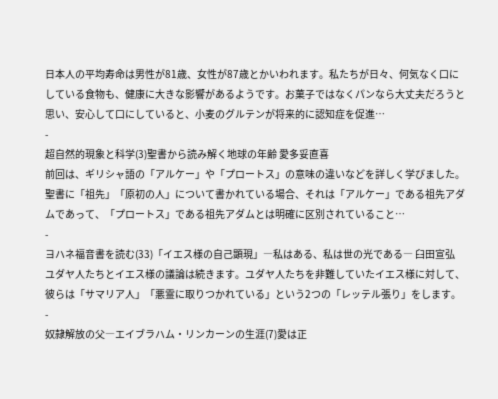日本人の平均寿命は男性が81歳、女性が87歳とかいわれます。私たちが日々、何気なく口にしている食物も、健康に大きな影響があるようです。お菓子ではなくパンなら大丈夫だろうと思い、安心して口にしていると、小麦のグルテンが将来的に認知症を促進…
-
超自然的現象と科学(3)聖書から読み解く地球の年齢 愛多妥直喜
前回は、ギリシャ語の「アルケー」や「プロートス」の意味の違いなどを詳しく学びました。聖書に「祖先」「原初の人」について書かれている場合、それは「アルケー」である祖先アダムであって、「プロートス」である祖先アダムとは明確に区別されていること…
-
ヨハネ福音書を読む(33)「イエス様の自己顕現」―私はある、私は世の光である― 臼田宣弘
ユダヤ人たちとイエス様の議論は続きます。ユダヤ人たちを非難していたイエス様に対して、彼らは「サマリア人」「悪霊に取りつかれている」という2つの「レッテル張り」をします。
-
奴隷解放の父―エイブラハム・リンカーンの生涯(7)愛は正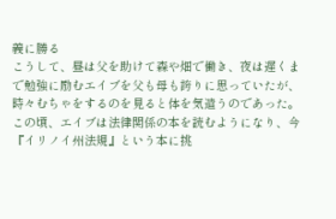義に勝る
こうして、昼は父を助けて森や畑で働き、夜は遅くまで勉強に励むエイブを父も母も誇りに思っていたが、時々むちゃをするのを見ると体を気遣うのであった。この頃、エイブは法律関係の本を読むようになり、今『イリノイ州法規』という本に挑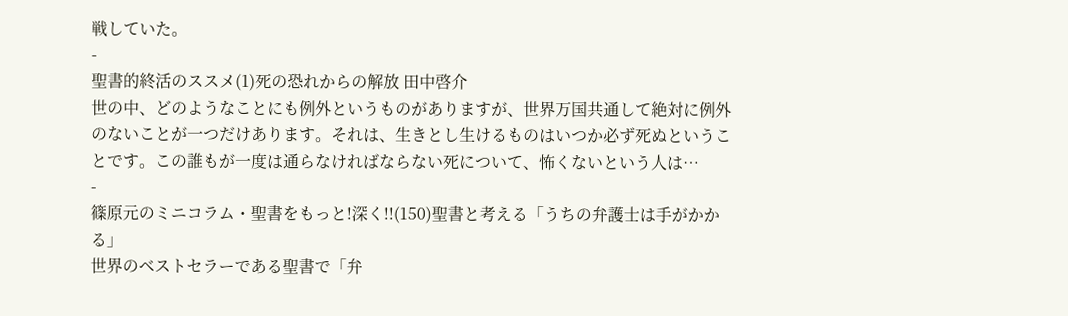戦していた。
-
聖書的終活のススメ(1)死の恐れからの解放 田中啓介
世の中、どのようなことにも例外というものがありますが、世界万国共通して絶対に例外のないことが一つだけあります。それは、生きとし生けるものはいつか必ず死ぬということです。この誰もが一度は通らなければならない死について、怖くないという人は…
-
篠原元のミニコラム・聖書をもっと!深く!!(150)聖書と考える「うちの弁護士は手がかかる」
世界のベストセラーである聖書で「弁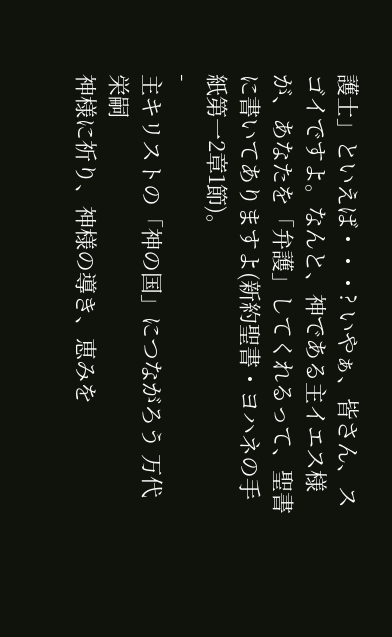護士」といえば・・・? いやぁ、皆さん、スゴイですよ。なんと、神である主イエス様が、あなたを「弁護」してくれるって、聖書に書いてありますよ(新約聖書・ヨハネの手紙第一2章1節)。
-
主キリストの「神の国」につながろう 万代栄嗣
神様に祈り、神様の導き、恵みを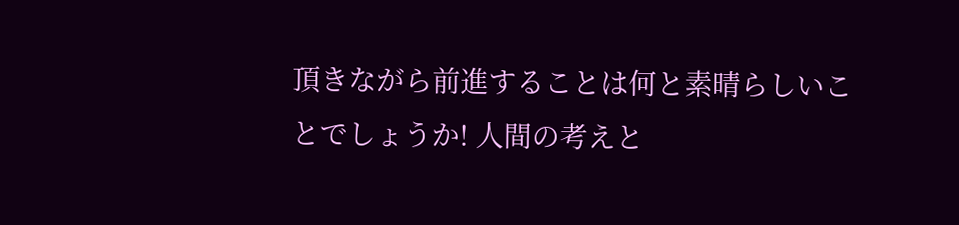頂きながら前進することは何と素晴らしいことでしょうか! 人間の考えと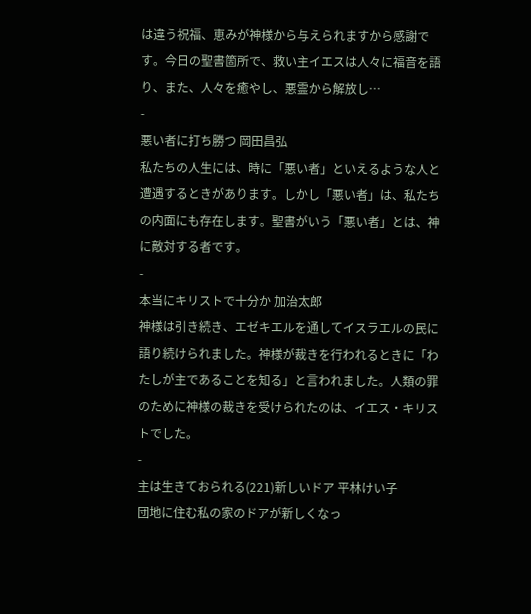は違う祝福、恵みが神様から与えられますから感謝です。今日の聖書箇所で、救い主イエスは人々に福音を語り、また、人々を癒やし、悪霊から解放し…
-
悪い者に打ち勝つ 岡田昌弘
私たちの人生には、時に「悪い者」といえるような人と遭遇するときがあります。しかし「悪い者」は、私たちの内面にも存在します。聖書がいう「悪い者」とは、神に敵対する者です。
-
本当にキリストで十分か 加治太郎
神様は引き続き、エゼキエルを通してイスラエルの民に語り続けられました。神様が裁きを行われるときに「わたしが主であることを知る」と言われました。人類の罪のために神様の裁きを受けられたのは、イエス・キリストでした。
-
主は生きておられる(221)新しいドア 平林けい子
団地に住む私の家のドアが新しくなっ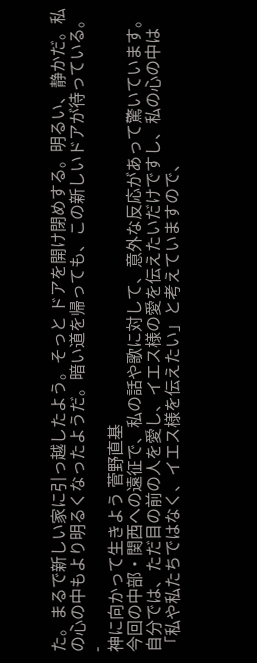た。まるで新しい家に引っ越したよう。そっと ドアを開け閉めする。明るい、静かだ。私の心の中もより明るくなったようだ。暗い道を帰っても、この新しいドアが待っている。
-
神に向かって生きよう 菅野直基
今回の中部・関西への遠征で、私の話や歌に対して、意外な反応があって驚いています。自分では、ただ目の前の人を愛し、イエス様の愛を伝えたいだけですし、私の心の中は「私や私たちではなく、イエス様を伝えたい」と考えていますので、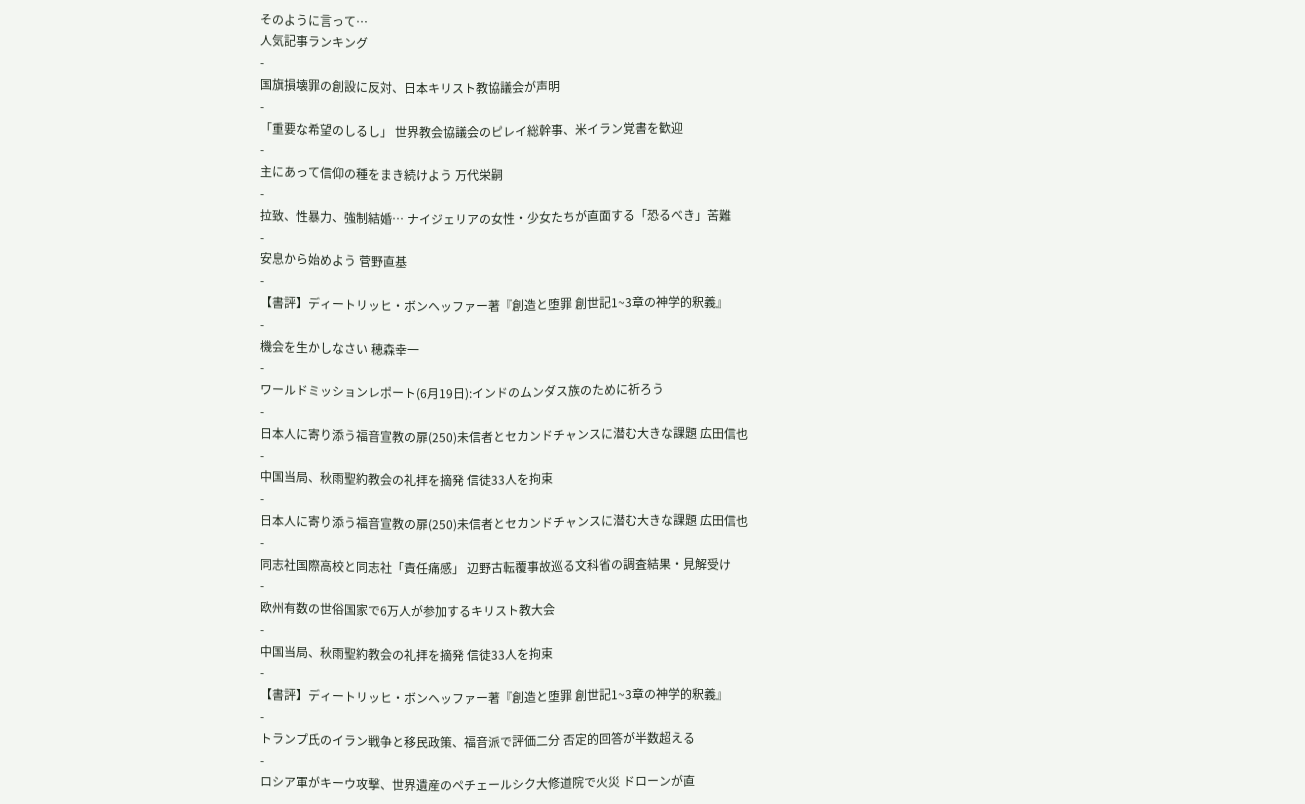そのように言って…
人気記事ランキング
-
国旗損壊罪の創設に反対、日本キリスト教協議会が声明
-
「重要な希望のしるし」 世界教会協議会のピレイ総幹事、米イラン覚書を歓迎
-
主にあって信仰の種をまき続けよう 万代栄嗣
-
拉致、性暴力、強制結婚… ナイジェリアの女性・少女たちが直面する「恐るべき」苦難
-
安息から始めよう 菅野直基
-
【書評】ディートリッヒ・ボンヘッファー著『創造と堕罪 創世記1~3章の神学的釈義』
-
機会を生かしなさい 穂森幸一
-
ワールドミッションレポート(6月19日):インドのムンダス族のために祈ろう
-
日本人に寄り添う福音宣教の扉(250)未信者とセカンドチャンスに潜む大きな課題 広田信也
-
中国当局、秋雨聖約教会の礼拝を摘発 信徒33人を拘束
-
日本人に寄り添う福音宣教の扉(250)未信者とセカンドチャンスに潜む大きな課題 広田信也
-
同志社国際高校と同志社「責任痛感」 辺野古転覆事故巡る文科省の調査結果・見解受け
-
欧州有数の世俗国家で6万人が参加するキリスト教大会
-
中国当局、秋雨聖約教会の礼拝を摘発 信徒33人を拘束
-
【書評】ディートリッヒ・ボンヘッファー著『創造と堕罪 創世記1~3章の神学的釈義』
-
トランプ氏のイラン戦争と移民政策、福音派で評価二分 否定的回答が半数超える
-
ロシア軍がキーウ攻撃、世界遺産のペチェールシク大修道院で火災 ドローンが直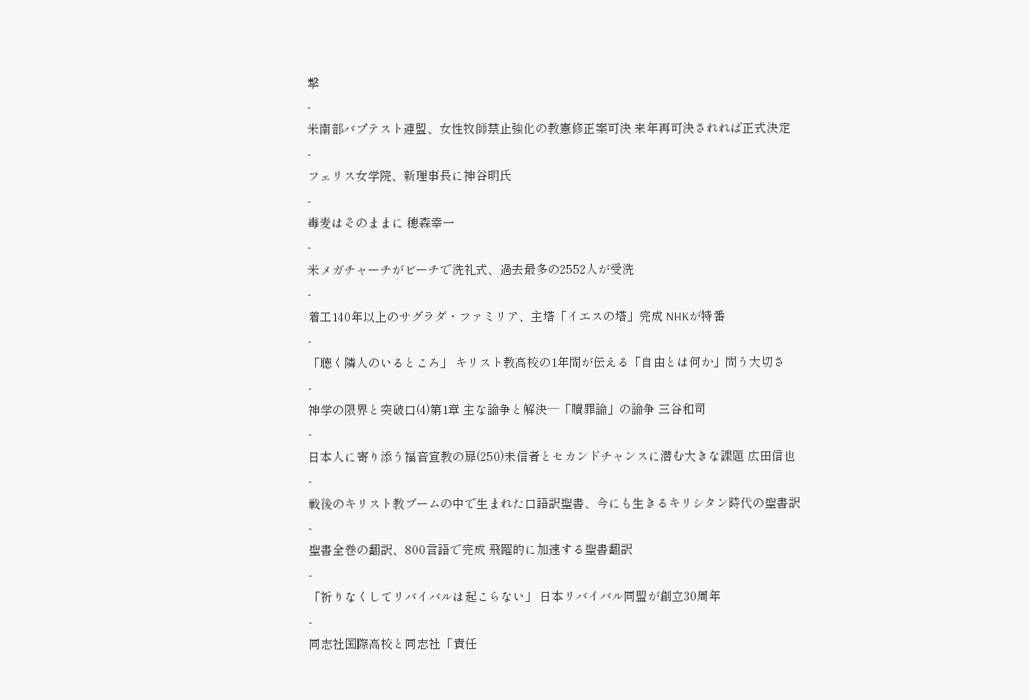撃
-
米南部バプテスト連盟、女性牧師禁止強化の教憲修正案可決 来年再可決されれば正式決定
-
フェリス女学院、新理事長に神谷明氏
-
毒麦はそのままに 穂森幸一
-
米メガチャーチがビーチで洗礼式、過去最多の2552人が受洗
-
着工140年以上のサグラダ・ファミリア、主塔「イエスの塔」完成 NHKが特番
-
「聴く隣人のいるところ」 キリスト教高校の1年間が伝える「自由とは何か」問う大切さ
-
神学の限界と突破口(4)第1章 主な論争と解決─「贖罪論」の論争 三谷和司
-
日本人に寄り添う福音宣教の扉(250)未信者とセカンドチャンスに潜む大きな課題 広田信也
-
戦後のキリスト教ブームの中で生まれた口語訳聖書、今にも生きるキリシタン時代の聖書訳
-
聖書全巻の翻訳、800言語で完成 飛躍的に加速する聖書翻訳
-
「祈りなくしてリバイバルは起こらない」 日本リバイバル同盟が創立30周年
-
同志社国際高校と同志社「責任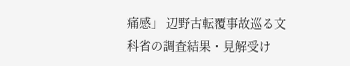痛感」 辺野古転覆事故巡る文科省の調査結果・見解受け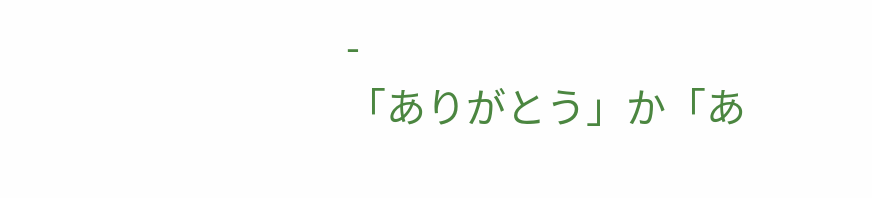-
「ありがとう」か「あ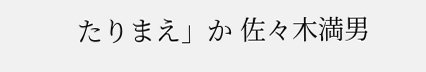たりまえ」か 佐々木満男